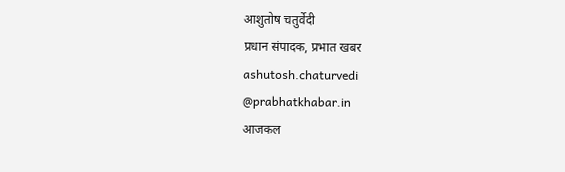आशुतोष चतुर्वेदी
प्रधान संपादक, प्रभात खबर
ashutosh.chaturvedi
@prabhatkhabar.in
आजकल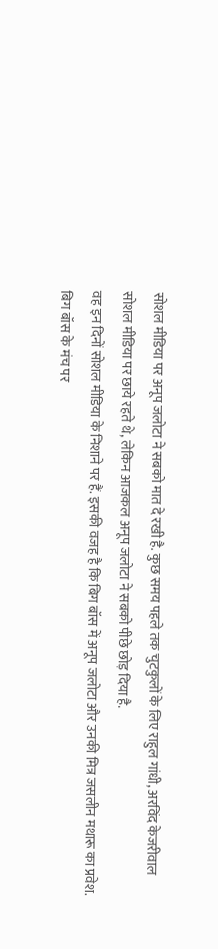सोशल मीडिया पर अनूप जलोटा ने सबको मात दे रखी है. कुछ समय पहले तक चुटकुलों के लिए राहुल गांधी, अरविंद केजरीवाल सोशल मीडिया पर छाये रहते थे, लेकिन आजकल अनूप जलोटा ने सबको पीछे छोड़ दिया है.
वह इन दिनों सोशल मीडिया के निशाने पर हैं. इसकी वजह है कि बिग बॉस में अनूप जलोटा और उनकी मित्र जसलीन मथारू का प्रवेश. बिग बॉस के मंच पर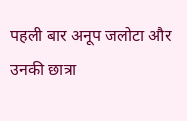पहली बार अनूप जलोटा और उनकी छात्रा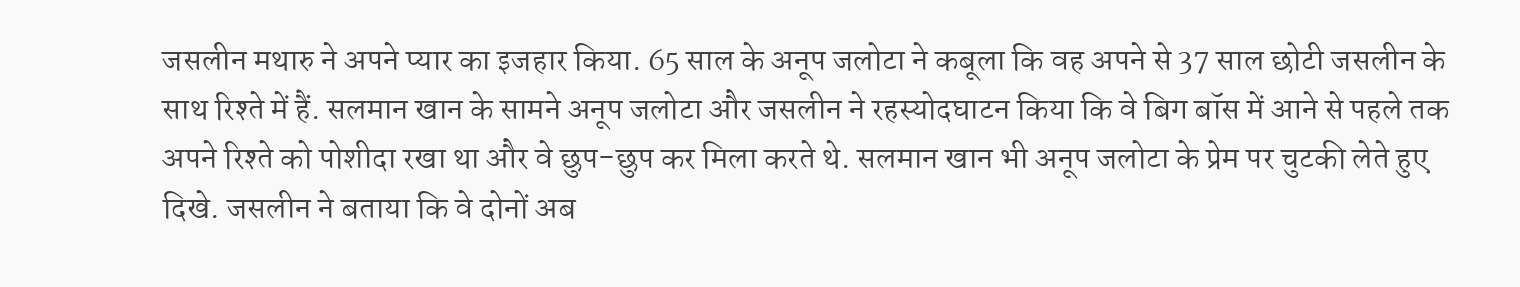जसलीन मथारु ने अपने प्यार का इजहार किया. 65 साल के अनूप जलोटा ने कबूला कि वह अपने से 37 साल छोटी जसलीन के साथ रिश्ते में हैं. सलमान खान के सामने अनूप जलोटा और जसलीन ने रहस्योदघाटन किया कि वे बिग बॉस में आने से पहले तक अपने रिश्ते को पोशीदा रखा था और वे छुप-छुप कर मिला करते थे. सलमान खान भी अनूप जलोटा के प्रेम पर चुटकी लेते हुए दिखे. जसलीन ने बताया कि वे दोनों अब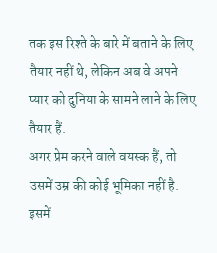तक इस रिश्ते के बारे में बताने के लिए तैयार नहीं थे, लेकिन अब वे अपने प्यार को दुनिया के सामने लाने के लिए तैयार हैं.
अगर प्रेम करने वाले वयस्क हैं, तो उसमें उम्र की कोई भूमिका नहीं है. इसमें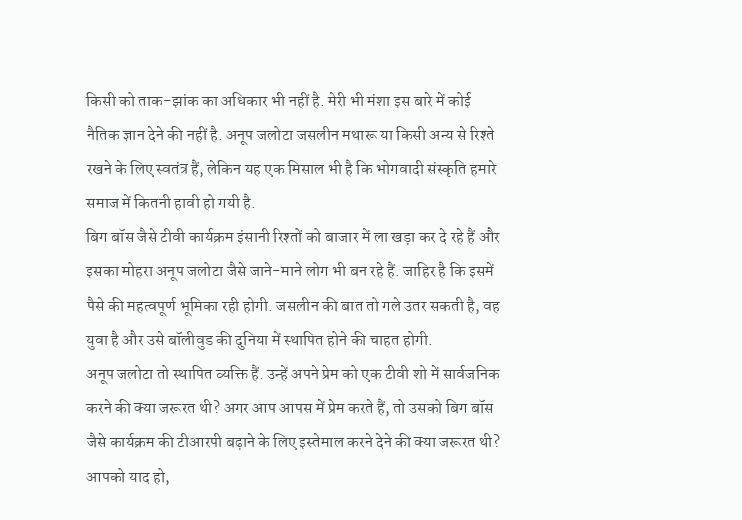किसी को ताक-झांक का अधिकार भी नहीं है. मेरी भी मंशा इस बारे में कोई नैतिक ज्ञान देने की नहीं है. अनूप जलोटा जसलीन मथारू या किसी अन्य से रिश्ते रखने के लिए स्वतंत्र हैं, लेकिन यह एक मिसाल भी है कि भोगवादी संस्कृति हमारे समाज में कितनी हावी हो गयी है.
बिग बॉस जैसे टीवी कार्यक्रम इंसानी रिश्तों को बाजार में ला खड़ा कर दे रहे हैं और इसका मोहरा अनूप जलोटा जैसे जाने-माने लोग भी बन रहे हैं. जाहिर है कि इसमें पैसे की महत्वपूर्ण भूमिका रही होगी. जसलीन की बात तो गले उतर सकती है, वह युवा है और उसे बॉलीवुड की दुनिया में स्थापित होने की चाहत होगी.
अनूप जलोटा तो स्थापित व्यक्ति हैं. उन्हें अपने प्रेम को एक टीवी शो में सार्वजनिक करने की क्या जरूरत थी? अगर आप आपस में प्रेम करते हैं, तो उसको बिग बॉस जैसे कार्यक्रम की टीआरपी बढ़ाने के लिए इस्तेमाल करने देने की क्या जरूरत थी? आपको याद हो,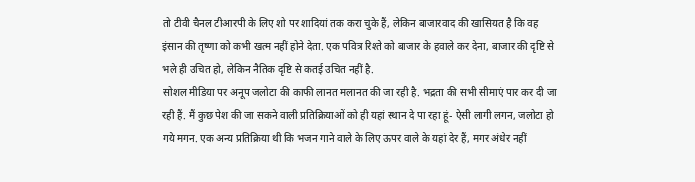तो टीवी चैनल टीआरपी के लिए शो पर शादियां तक करा चुके हैं, लेकिन बाजारवाद की खासियत है कि वह इंसान की तृष्णा को कभी खत्म नहीं होने देता. एक पवित्र रिश्ते को बाजार के हवाले कर देना, बाजार की दृष्टि से भले ही उचित हो, लेकिन नैतिक दृष्टि से कतई उचित नहीं है.
सोशल मीडिया पर अनूप जलोटा की काफी लानत मलानत की जा रही है. भद्रता की सभी सीमाएं पार कर दी जा रही हैं. मैं कुछ पेश की जा सकने वाली प्रतिक्रियाओं को ही यहां स्थान दे पा रहा हूं- ऐसी लागी लगन, जलोटा हो गये मगन. एक अन्य प्रतिक्रिया थी कि भजन गाने वाले के लिए ऊपर वाले के यहां देर हैं, मगर अंधेर नहीं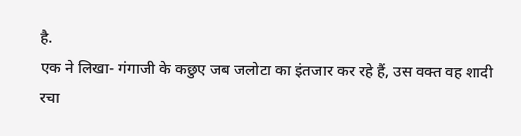है.
एक ने लिखा- गंगाजी के कछुए जब जलोटा का इंतजार कर रहे हैं, उस वक्त वह शादी रचा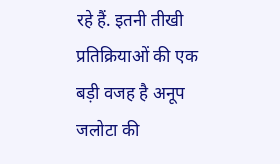रहे हैं. इतनी तीखी प्रतिक्रियाओं की एक बड़ी वजह है अनूप जलोटा की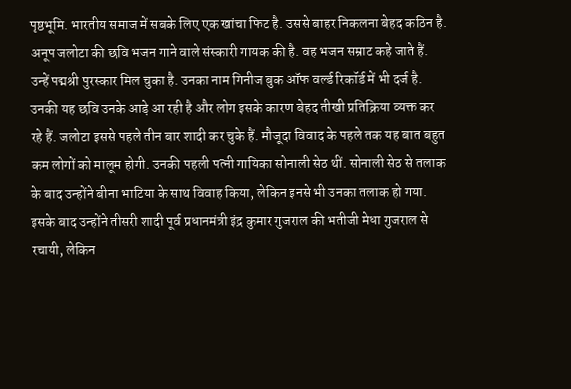पृष्ठभूमि. भारतीय समाज में सबके लिए एक खांचा फिट है. उससे बाहर निकलना बेहद कठिन है. अनूप जलोटा की छवि भजन गाने वाले संस्कारी गायक की है. वह भजन सम्राट कहे जाते हैं.
उन्हें पद्मश्री पुरस्कार मिल चुका है. उनका नाम गिनीज बुक ऑफ वर्ल्ड रिकॉर्ड में भी दर्ज है. उनकी यह छवि उनके आड़े आ रही है और लोग इसके कारण बेहद तीखी प्रतिक्रिया व्यक्त कर रहे हैं. जलोटा इससे पहले तीन बार शादी कर चुके हैं. मौजूदा विवाद के पहले तक यह बात बहुत कम लोगों को मालूम होगी. उनकी पहली पत्नी गायिका सोनाली सेठ थीं. सोनाली सेठ से तलाक के बाद उन्होंने बीना भाटिया के साथ विवाह किया, लेकिन इनसे भी उनका तलाक हो गया.
इसके बाद उन्होंने तीसरी शादी पूर्व प्रधानमंत्री इंद्र कुमार गुजराल की भतीजी मेधा गुजराल से रचायी, लेकिन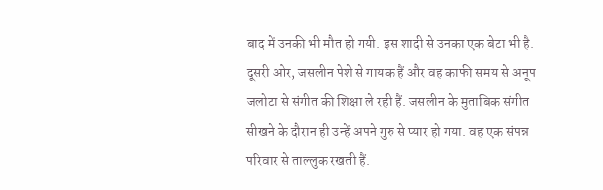बाद में उनकी भी मौत हो गयी. इस शादी से उनका एक बेटा भी है. दूसरी ओर, जसलीन पेशे से गायक हैं और वह काफी समय से अनूप जलोटा से संगीत की शिक्षा ले रही हैं. जसलीन के मुताबिक संगीत सीखने के दौरान ही उन्हें अपने गुरु से प्यार हो गया. वह एक संपन्न परिवार से ताल्लुक रखती हैं.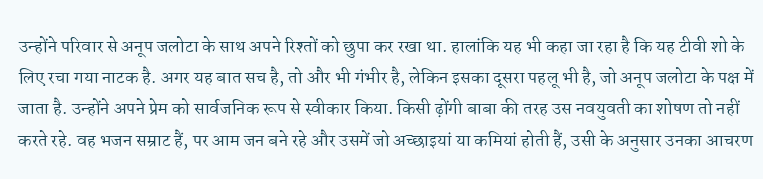उन्होंने परिवार से अनूप जलोटा के साथ अपने रिश्तों को छुपा कर रखा था. हालांकि यह भी कहा जा रहा है कि यह टीवी शो के लिए रचा गया नाटक है. अगर यह बात सच है, तो और भी गंभीर है, लेकिन इसका दूसरा पहलू भी है, जो अनूप जलोटा के पक्ष में जाता है. उन्होंने अपने प्रेम को सार्वजनिक रूप से स्वीकार किया. किसी ढ़ोंगी बाबा की तरह उस नवयुवती का शोषण तो नहीं करते रहे. वह भजन सम्राट हैं, पर आम जन बने रहे और उसमें जो अच्छाइयां या कमियां होती हैं, उसी के अनुसार उनका आचरण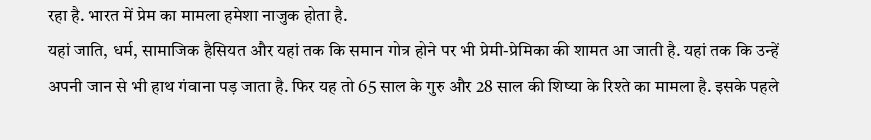रहा है. भारत में प्रेम का मामला हमेशा नाजुक होता है.
यहां जाति, धर्म, सामाजिक हैसियत और यहां तक कि समान गोत्र होने पर भी प्रेमी-प्रेमिका की शामत आ जाती है. यहां तक कि उन्हें अपनी जान से भी हाथ गंवाना पड़ जाता है. फिर यह तो 65 साल के गुरु और 28 साल की शिष्या के रिश्ते का मामला है. इसके पहले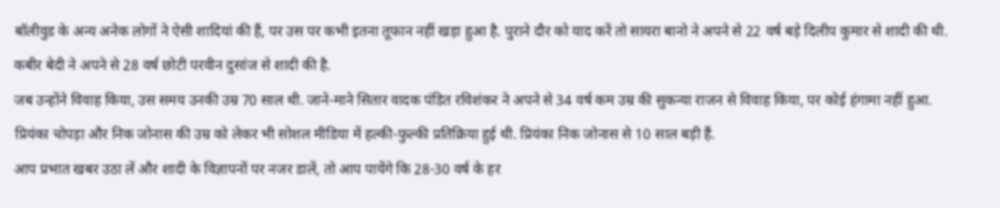बॉलीवुड के अन्य अनेक लोगों ने ऐसी शादियां की हैं, पर उस पर कभी इतना तूफान नहीं खड़ा हुआ है. पुराने दौर को याद करें तो सायरा बानो ने अपने से 22 वर्ष बड़े दिलीप कुमार से शादी की थी. कबीर बेदी ने अपने से 28 वर्ष छोटी परवीन दुसांज से शादी की है.
जब उन्होंने विवाह किया, उस समय उनकी उम्र 70 साल थी. जाने-माने सितार वादक पंडित रविशंकर ने अपने से 34 वर्ष कम उम्र की सुकन्या राजन से विवाह किया, पर कोई हंगामा नहीं हुआ. प्रियंका चोपड़ा और निक जोनास की उम्र को लेकर भी सोशल मीडिया में हल्की-फुल्की प्रतिक्रिया हुई थी. प्रियंका निक जोनास से 10 साल बड़ी हैं.
आप प्रभात खबर उठा लें और शादी के विज्ञापनों पर नजर डालें, तो आप पायेंगे कि 28-30 वर्ष के हर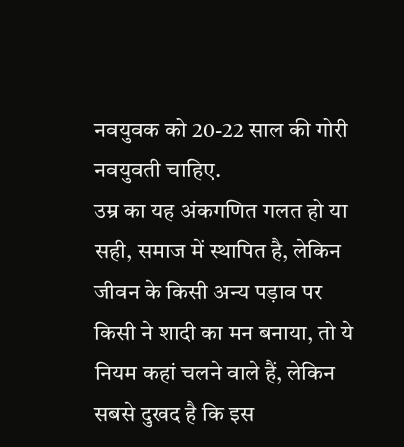नवयुवक को 20-22 साल की गोरी नवयुवती चाहिए.
उम्र का यह अंकगणित गलत हो या सही, समाज में स्थापित है, लेकिन जीवन के किसी अन्य पड़ाव पर किसी ने शादी का मन बनाया, तो ये नियम कहां चलने वाले हैं, लेकिन सबसे दुखद है कि इस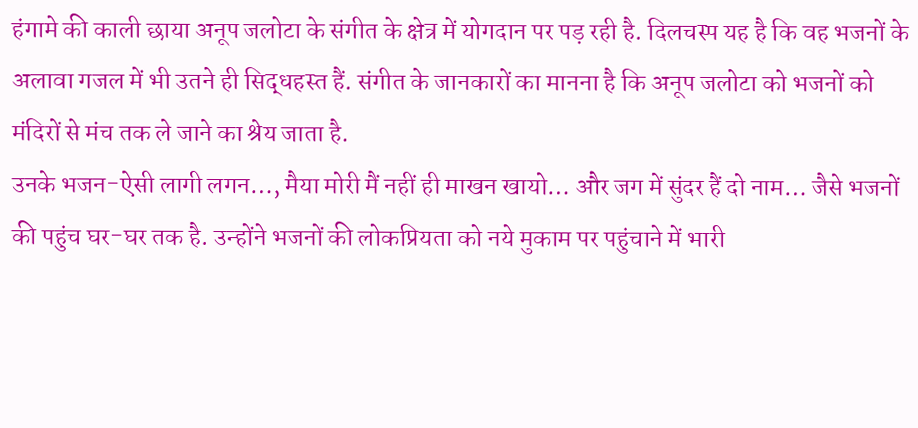हंगामे की काली छाया अनूप जलोटा के संगीत के क्षेत्र में योगदान पर पड़ रही है. दिलचस्प यह है कि वह भजनों के अलावा गजल में भी उतने ही सिद्धहस्त हैं. संगीत के जानकारों का मानना है कि अनूप जलोटा को भजनों को मंदिरों से मंच तक ले जाने का श्रेय जाता है.
उनके भजन-ऐसी लागी लगन…, मैया मोरी मैं नहीं ही माखन खायो… और जग में सुंदर हैं दो नाम… जैसे भजनों की पहुंच घर-घर तक है. उन्होंने भजनों की लोकप्रियता को नये मुकाम पर पहुंचाने में भारी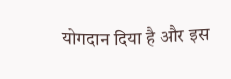योगदान दिया है और इस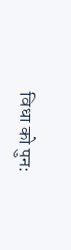विधा को पुन: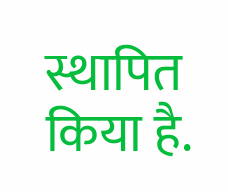स्थापित किया है.